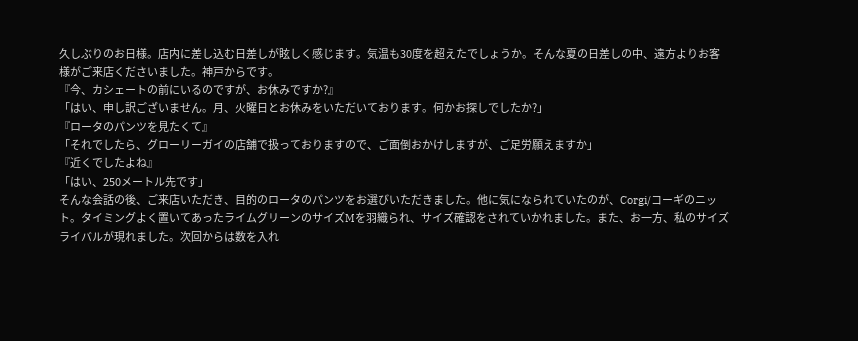久しぶりのお日様。店内に差し込む日差しが眩しく感じます。気温も30度を超えたでしょうか。そんな夏の日差しの中、遠方よりお客様がご来店くださいました。神戸からです。
『今、カシェートの前にいるのですが、お休みですか?』
「はい、申し訳ございません。月、火曜日とお休みをいただいております。何かお探しでしたか?」
『ロータのパンツを見たくて』
「それでしたら、グローリーガイの店舗で扱っておりますので、ご面倒おかけしますが、ご足労願えますか」
『近くでしたよね』
「はい、250メートル先です」
そんな会話の後、ご来店いただき、目的のロータのパンツをお選びいただきました。他に気になられていたのが、Corgi/コーギのニット。タイミングよく置いてあったライムグリーンのサイズMを羽織られ、サイズ確認をされていかれました。また、お一方、私のサイズライバルが現れました。次回からは数を入れ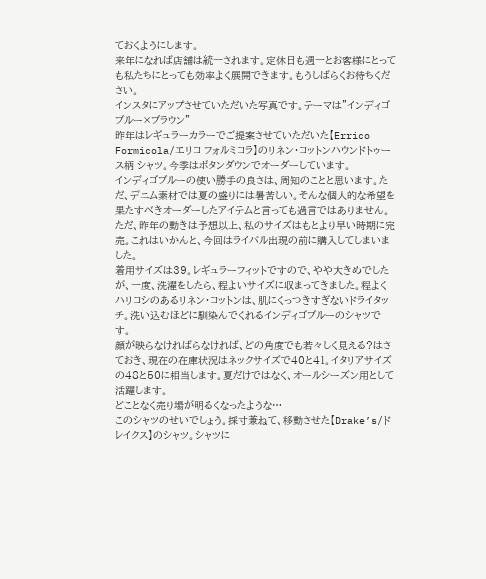ておくようにします。
来年になれば店舗は統一されます。定休日も週一とお客様にとっても私たちにとっても効率よく展開できます。もうしばらくお待ちください。
インスタにアップさせていただいた写真です。テーマは”インディゴブルー×ブラウン”
昨年はレギュラーカラーでご提案させていただいた【Errico Formicola/エリコ フォルミコラ】のリネン・コットンハウンドトゥース柄 シャツ。今季はボタンダウンでオーダーしています。
インディゴブルーの使い勝手の良さは、周知のことと思います。ただ、デニム素材では夏の盛りには暑苦しい。そんな個人的な希望を果たすべきオーダーしたアイテムと言っても過言ではありません。ただ、昨年の動きは予想以上、私のサイズはもとより早い時期に完売。これはいかんと、今回はライバル出現の前に購入してしまいました。
着用サイズは39。レギュラーフィットですので、やや大きめでしたが、一度、洗濯をしたら、程よいサイズに収まってきました。程よくハリコシのあるリネン・コットンは、肌にくっつきすぎないドライタッチ。洗い込むほどに馴染んでくれるインディゴブルーのシャツです。
顔が映らなければらなければ、どの角度でも若々しく見える?はさておき、現在の在庫状況はネックサイズで40と41。イタリアサイズの48と50に相当します。夏だけではなく、オールシーズン用として活躍します。
どことなく売り場が明るくなったような…
このシャツのせいでしょう。採寸兼ねて、移動させた【Drake’s/ドレイクス】のシャツ。シャツに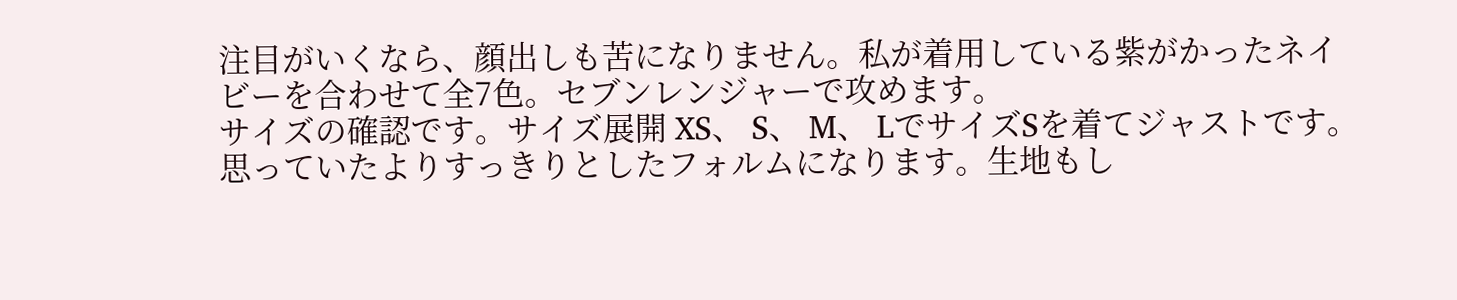注目がいくなら、顔出しも苦になりません。私が着用している紫がかったネイビーを合わせて全7色。セブンレンジャーで攻めます。
サイズの確認です。サイズ展開 XS、 S、 M、 LでサイズSを着てジャストです。思っていたよりすっきりとしたフォルムになります。生地もし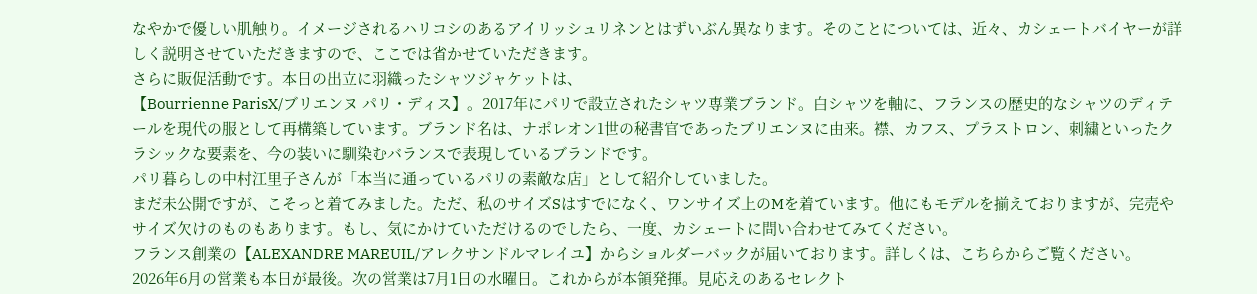なやかで優しい肌触り。イメージされるハリコシのあるアイリッシュリネンとはずいぶん異なります。そのことについては、近々、カシェートバイヤーが詳しく説明させていただきますので、ここでは省かせていただきます。
さらに販促活動です。本日の出立に羽織ったシャツジャケットは、
【Bourrienne ParisX/ブリエンヌ パリ・ディス】。2017年にパリで設立されたシャツ専業ブランド。白シャツを軸に、フランスの歴史的なシャツのディテールを現代の服として再構築しています。ブランド名は、ナポレオン1世の秘書官であったブリエンヌに由来。襟、カフス、プラストロン、刺繍といったクラシックな要素を、今の装いに馴染むバランスで表現しているブランドです。
パリ暮らしの中村江里子さんが「本当に通っているパリの素敵な店」として紹介していました。
まだ未公開ですが、こそっと着てみました。ただ、私のサイズSはすでになく、ワンサイズ上のMを着ています。他にもモデルを揃えておりますが、完売やサイズ欠けのものもあります。もし、気にかけていただけるのでしたら、一度、カシェートに問い合わせてみてください。
フランス創業の【ALEXANDRE MAREUIL/アレクサンドルマレイユ】からショルダーバックが届いております。詳しくは、こちらからご覧ください。
2026年6月の営業も本日が最後。次の営業は7月1日の水曜日。これからが本領発揮。見応えのあるセレクト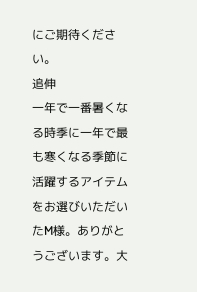にご期待ください。
追伸
一年で一番暑くなる時季に一年で最も寒くなる季節に活躍するアイテムをお選びいただいたM様。ありがとうございます。大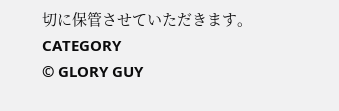切に保管させていただきます。
CATEGORY
© GLORY GUY